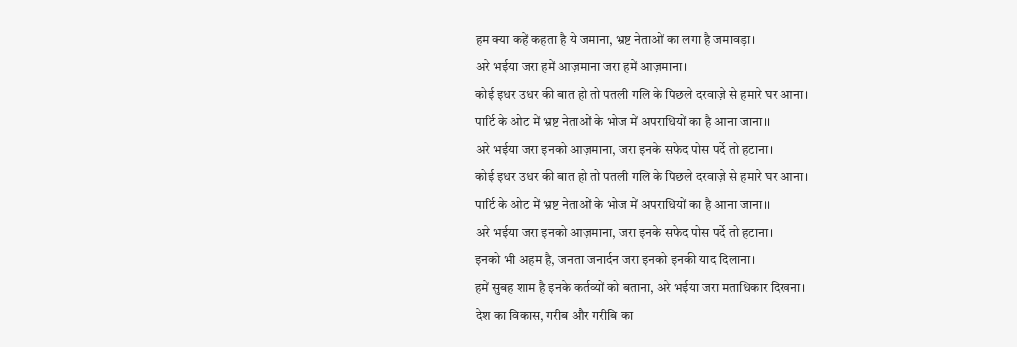हम क्या कहें कहता है ये जमाना, भ्रष्ट नेताओं का लगा है जमावड़ा।
अरे भईया जरा हमें आज़माना जरा हमें आज़माना।
कोई इधर उधर की बात हो तो पतली गलि के पिछले दरवाज़े से हमारे घर आना।
पार्टि के ओट में भ्रष्ट नेताओं के भोज में अपराधियों का है आना जाना।।
अरे भईया जरा इनको आज़माना, जरा इनके सफेद पोस पर्दे तो हटाना।
कोई इधर उधर की बात हो तो पतली गलि के पिछले दरवाज़े से हमारे घर आना।
पार्टि के ओट में भ्रष्ट नेताओं के भोज में अपराधियों का है आना जाना।।
अरे भईया जरा इनको आज़माना, जरा इनके सफेद पोस पर्दे तो हटाना।
इनको भी अहम है, जनता जनार्दन जरा इनको इनकी याद दिलाना।
हमें सुबह शाम है इनके कर्तव्यों को बताना, अरे भईया जरा मताधिकार दिखना।
देश का विकास, गरीब और गरीबि का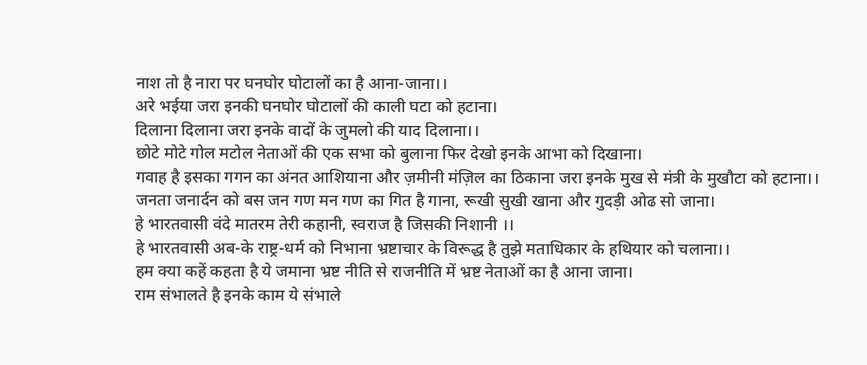नाश तो है नारा पर घनघोर घोटालों का है आना-जाना।।
अरे भईया जरा इनकी घनघोर घोटालों की काली घटा को हटाना।
दिलाना दिलाना जरा इनके वादों के जुमलो की याद दिलाना।।
छोटे मोटे गोल मटोल नेताओं की एक सभा को बुलाना फिर देखो इनके आभा को दिखाना।
गवाह है इसका गगन का अंनत आशियाना और ज़मीनी मंज़िल का ठिकाना जरा इनके मुख से मंत्री के मुखौटा को हटाना।।
जनता जनार्दन को बस जन गण मन गण का गित है गाना, रूखी सुखी खाना और गुदड़ी ओढ सो जाना।
हे भारतवासी वंदे मातरम तेरी कहानी, स्वराज है जिसकी निशानी ।।
हे भारतवासी अब-के राष्ट्र-धर्म को निभाना भ्रष्टाचार के विरूद्ध है तुझे मताधिकार के हथियार को चलाना।।
हम क्या कहें कहता है ये जमाना भ्रष्ट नीति से राजनीति में भ्रष्ट नेताओं का है आना जाना।
राम संभालते है इनके काम ये संभाले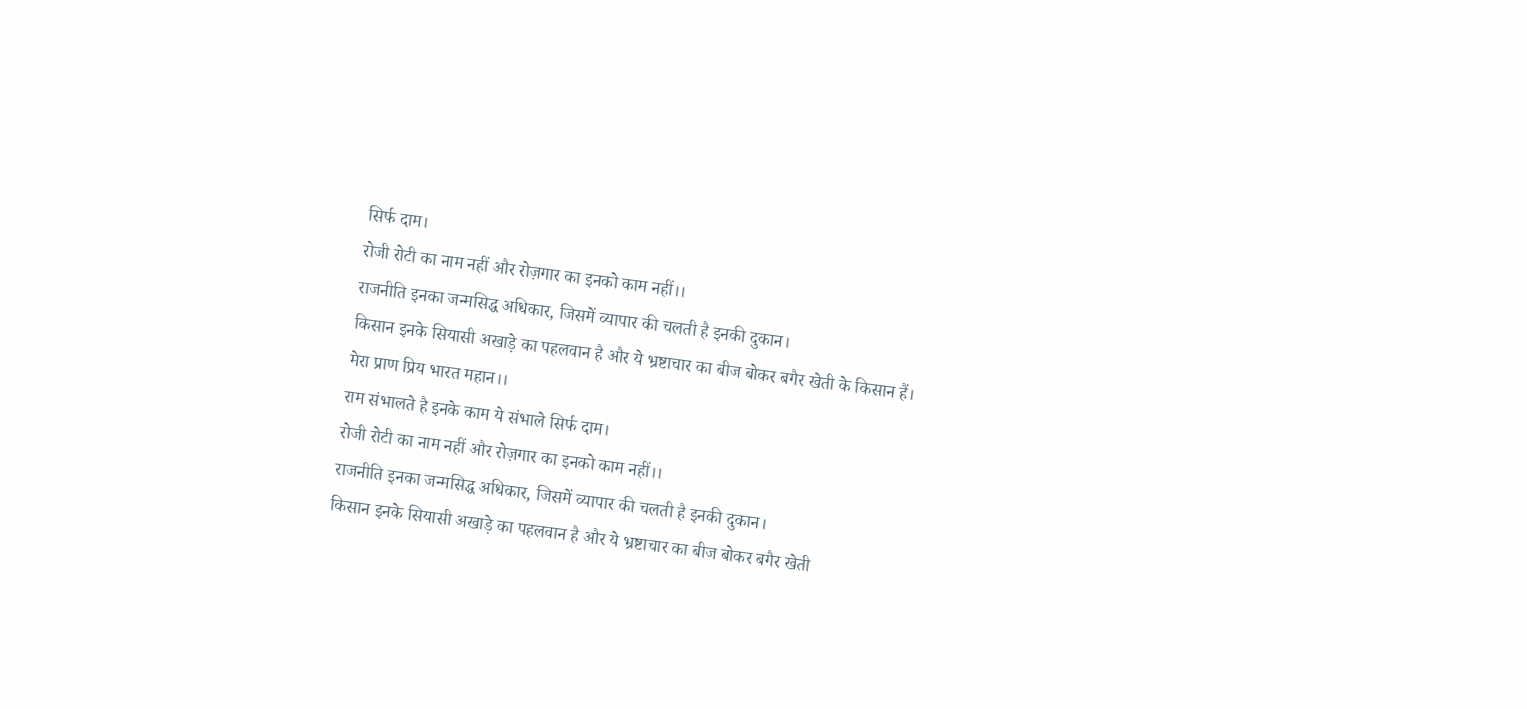सिर्फ दाम।
रोजी रोटी का नाम नहीं और रोज़गार का इनको काम नहीं।।
राजनीति इनका जन्मसिद्ध अधिकार, जिसमें व्यापार की चलती है इनकी दुकान।
किसान इनके सियासी अखाड़े का पहलवान है और ये भ्रष्टाचार का बीज बोकर बगैर खेती के किसान हैं।
मेरा प्राण प्रिय भारत महान।।
राम संभालते है इनके काम ये संभाले सिर्फ दाम।
रोजी रोटी का नाम नहीं और रोज़गार का इनको काम नहीं।।
राजनीति इनका जन्मसिद्ध अधिकार, जिसमें व्यापार की चलती है इनकी दुकान।
किसान इनके सियासी अखाड़े का पहलवान है और ये भ्रष्टाचार का बीज बोकर बगैर खेती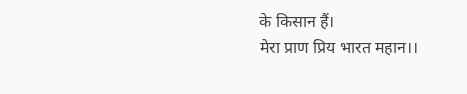के किसान हैं।
मेरा प्राण प्रिय भारत महान।।